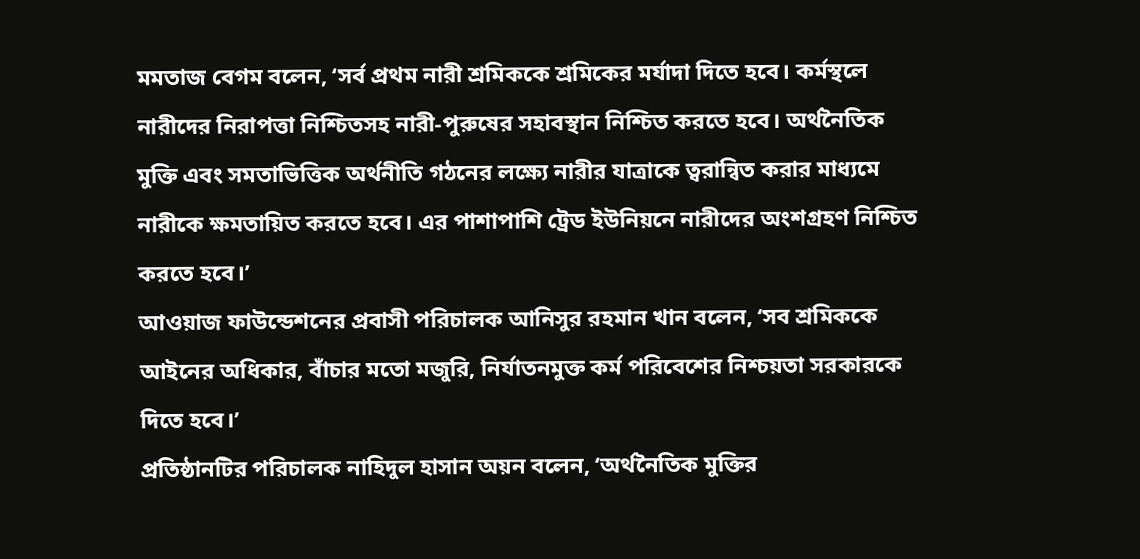মমতাজ বেগম বলেন, ‘সর্ব প্রথম নারী শ্রমিককে শ্রমিকের মর্যাদা দিতে হবে। কর্মস্থলে নারীদের নিরাপত্তা নিশ্চিতসহ নারী-পুরুষের সহাবস্থান নিশ্চিত করতে হবে। অর্থনৈতিক মুক্তি এবং সমতাভিত্তিক অর্থনীতি গঠনের লক্ষ্যে নারীর যাত্রাকে ত্বরান্বিত করার মাধ্যমে নারীকে ক্ষমতায়িত করতে হবে। এর পাশাপাশি ট্রেড ইউনিয়নে নারীদের অংশগ্রহণ নিশ্চিত করতে হবে।’
আওয়াজ ফাউন্ডেশনের প্রবাসী পরিচালক আনিসুর রহমান খান বলেন, ‘সব শ্রমিককে আইনের অধিকার, বাঁচার মতো মজুরি, নির্যাতনমুক্ত কর্ম পরিবেশের নিশ্চয়তা সরকারকে দিতে হবে।’
প্রতিষ্ঠানটির পরিচালক নাহিদুল হাসান অয়ন বলেন, ‘অর্থনৈতিক মুক্তির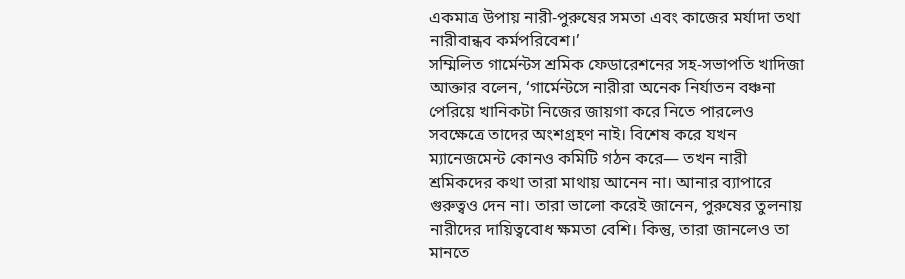একমাত্র উপায় নারী-পুরুষের সমতা এবং কাজের মর্যাদা তথা নারীবান্ধব কর্মপরিবেশ।’
সম্মিলিত গার্মেন্টস শ্রমিক ফেডারেশনের সহ-সভাপতি খাদিজা আক্তার বলেন, ‘গার্মেন্টসে নারীরা অনেক নির্যাতন বঞ্চনা পেরিয়ে খানিকটা নিজের জায়গা করে নিতে পারলেও সবক্ষেত্রে তাদের অংশগ্রহণ নাই। বিশেষ করে যখন ম্যানেজমেন্ট কোনও কমিটি গঠন করে— তখন নারী শ্রমিকদের কথা তারা মাথায় আনেন না। আনার ব্যাপারে গুরুত্বও দেন না। তারা ভালো করেই জানেন, পুরুষের তুলনায় নারীদের দায়িত্ববোধ ক্ষমতা বেশি। কিন্তু, তারা জানলেও তা মানতে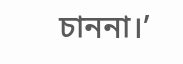চাননা।’